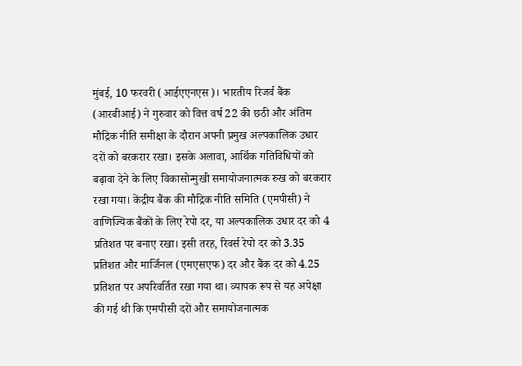मुंबई, 10 फरवरी (आईएएनएस)। भारतीय रिजर्व बैंक (आरबीआई) ने गुरुवार को वित्त वर्ष 22 की छठी और अंतिम मौद्रिक नीति समीक्षा के दौरान अपनी प्रमुख अल्पकालिक उधार दरों को बरकरार रखा। इसके अलावा, आर्थिक गतिविधियों को बढ़ावा देने के लिए विकासोन्मुखी समायोजनात्मक रुख को बरकरार रखा गया। केंद्रीय बैंक की मौद्रिक नीति समिति (एमपीसी) ने वाणिज्यिक बैंकों के लिए रेपो दर, या अल्पकालिक उधार दर को 4 प्रतिशत पर बनाए रखा। इसी तरह, रिवर्स रेपो दर को 3.35 प्रतिशत और मार्जिनल (एमएसएफ) दर और बैंक दर को 4.25 प्रतिशत पर अपरिवर्तित रखा गया था। व्यापक रूप से यह अपेक्षा की गई थी कि एमपीसी दरों और समायोजनात्मक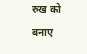रुख को बनाए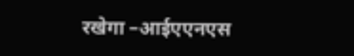रखेगा –आईएएनएस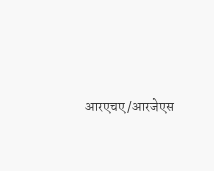आरएचए/आरजेएस